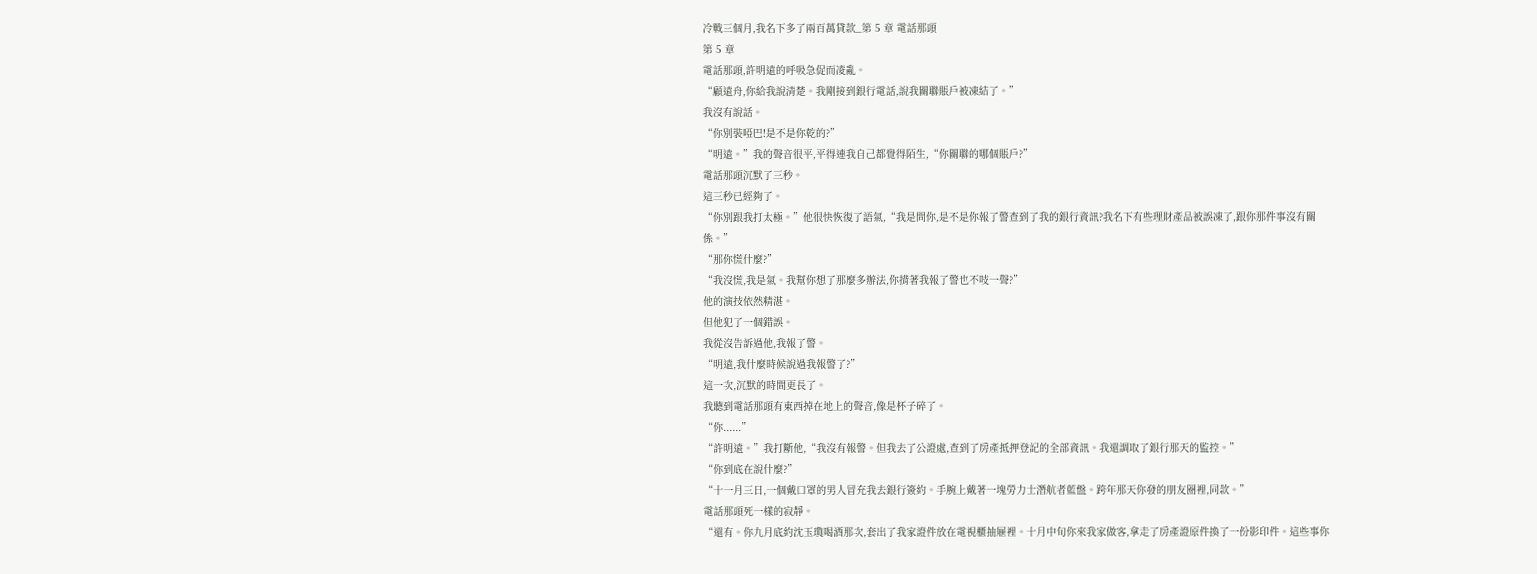冷戰三個月,我名下多了兩百萬貸款_第 5 章 電話那頭
第 5 章
電話那頭,許明遠的呼吸急促而凌亂。
“顧遠舟,你給我說清楚。我剛接到銀行電話,說我關聯賬戶被凍結了。”
我沒有說話。
“你別裝啞巴!是不是你乾的?”
“明遠。”我的聲音很平,平得連我自己都覺得陌生,“你關聯的哪個賬戶?”
電話那頭沉默了三秒。
這三秒已經夠了。
“你別跟我打太極。”他很快恢復了語氣,“我是問你,是不是你報了警查到了我的銀行資訊?我名下有些理財產品被誤凍了,跟你那件事沒有關係。”
“那你慌什麼?”
“我沒慌,我是氣。我幫你想了那麼多辦法,你揹著我報了警也不吱一聲?”
他的演技依然精湛。
但他犯了一個錯誤。
我從沒告訴過他,我報了警。
“明遠,我什麼時候說過我報警了?”
這一次,沉默的時間更長了。
我聽到電話那頭有東西掉在地上的聲音,像是杯子碎了。
“你......”
“許明遠。”我打斷他,“我沒有報警。但我去了公證處,查到了房產抵押登記的全部資訊。我還調取了銀行那天的監控。”
“你到底在說什麼?”
“十一月三日,一個戴口罩的男人冒充我去銀行簽約。手腕上戴著一塊勞力士潛航者藍盤。跨年那天你發的朋友圈裡,同款。”
電話那頭死一樣的寂靜。
“還有。你九月底約沈玉瓊喝酒那次,套出了我家證件放在電視櫃抽屜裡。十月中旬你來我家做客,拿走了房產證原件換了一份影印件。這些事你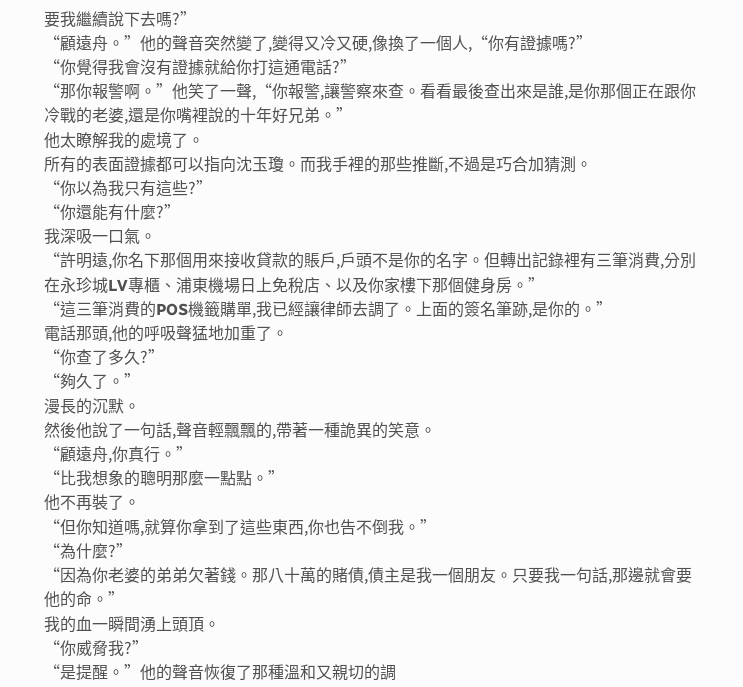要我繼續說下去嗎?”
“顧遠舟。”他的聲音突然變了,變得又冷又硬,像換了一個人,“你有證據嗎?”
“你覺得我會沒有證據就給你打這通電話?”
“那你報警啊。”他笑了一聲,“你報警,讓警察來查。看看最後查出來是誰,是你那個正在跟你冷戰的老婆,還是你嘴裡說的十年好兄弟。”
他太瞭解我的處境了。
所有的表面證據都可以指向沈玉瓊。而我手裡的那些推斷,不過是巧合加猜測。
“你以為我只有這些?”
“你還能有什麼?”
我深吸一口氣。
“許明遠,你名下那個用來接收貸款的賬戶,戶頭不是你的名字。但轉出記錄裡有三筆消費,分別在永珍城LV專櫃、浦東機場日上免稅店、以及你家樓下那個健身房。”
“這三筆消費的POS機籤購單,我已經讓律師去調了。上面的簽名筆跡,是你的。”
電話那頭,他的呼吸聲猛地加重了。
“你查了多久?”
“夠久了。”
漫長的沉默。
然後他說了一句話,聲音輕飄飄的,帶著一種詭異的笑意。
“顧遠舟,你真行。”
“比我想象的聰明那麼一點點。”
他不再裝了。
“但你知道嗎,就算你拿到了這些東西,你也告不倒我。”
“為什麼?”
“因為你老婆的弟弟欠著錢。那八十萬的賭債,債主是我一個朋友。只要我一句話,那邊就會要他的命。”
我的血一瞬間湧上頭頂。
“你威脅我?”
“是提醒。”他的聲音恢復了那種溫和又親切的調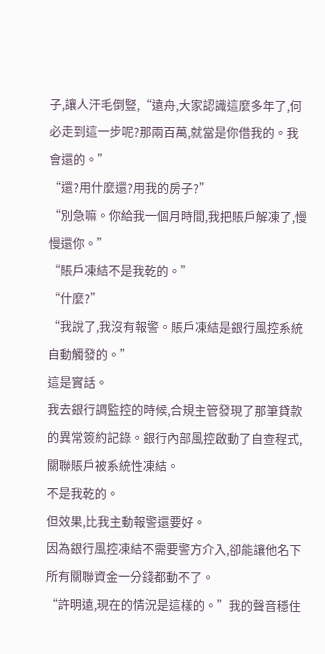子,讓人汗毛倒豎,“遠舟,大家認識這麼多年了,何必走到這一步呢?那兩百萬,就當是你借我的。我會還的。”
“還?用什麼還?用我的房子?”
“別急嘛。你給我一個月時間,我把賬戶解凍了,慢慢還你。”
“賬戶凍結不是我乾的。”
“什麼?”
“我說了,我沒有報警。賬戶凍結是銀行風控系統自動觸發的。”
這是實話。
我去銀行調監控的時候,合規主管發現了那筆貸款的異常簽約記錄。銀行內部風控啟動了自查程式,關聯賬戶被系統性凍結。
不是我乾的。
但效果,比我主動報警還要好。
因為銀行風控凍結不需要警方介入,卻能讓他名下所有關聯資金一分錢都動不了。
“許明遠,現在的情況是這樣的。”我的聲音穩住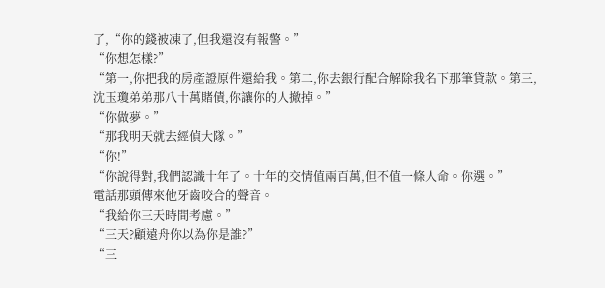了,“你的錢被凍了,但我還沒有報警。”
“你想怎樣?”
“第一,你把我的房產證原件還給我。第二,你去銀行配合解除我名下那筆貸款。第三,沈玉瓊弟弟那八十萬賭債,你讓你的人撤掉。”
“你做夢。”
“那我明天就去經偵大隊。”
“你!”
“你說得對,我們認識十年了。十年的交情值兩百萬,但不值一條人命。你選。”
電話那頭傳來他牙齒咬合的聲音。
“我給你三天時間考慮。”
“三天?顧遠舟你以為你是誰?”
“三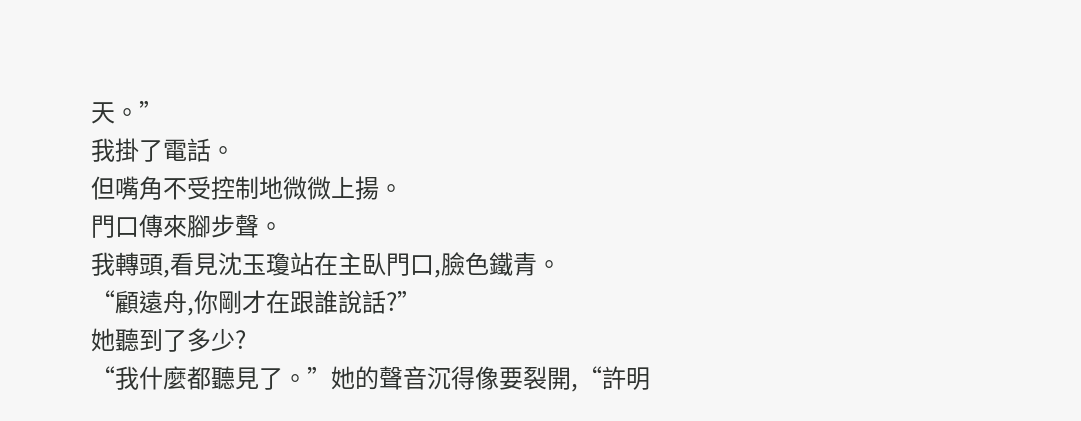天。”
我掛了電話。
但嘴角不受控制地微微上揚。
門口傳來腳步聲。
我轉頭,看見沈玉瓊站在主臥門口,臉色鐵青。
“顧遠舟,你剛才在跟誰說話?”
她聽到了多少?
“我什麼都聽見了。”她的聲音沉得像要裂開,“許明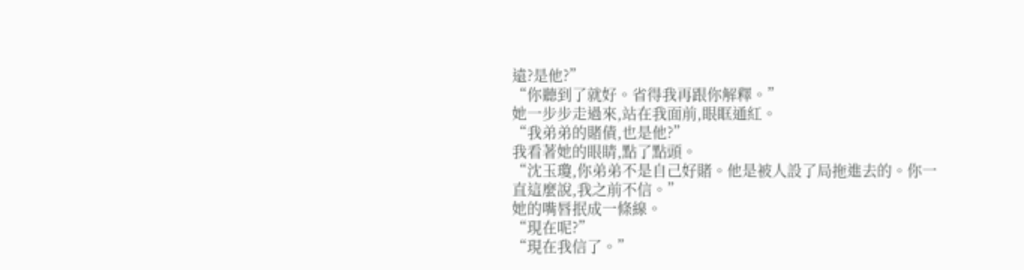遠?是他?”
“你聽到了就好。省得我再跟你解釋。”
她一步步走過來,站在我面前,眼眶通紅。
“我弟弟的賭債,也是他?”
我看著她的眼睛,點了點頭。
“沈玉瓊,你弟弟不是自己好賭。他是被人設了局拖進去的。你一直這麼說,我之前不信。”
她的嘴唇抿成一條線。
“現在呢?”
“現在我信了。”